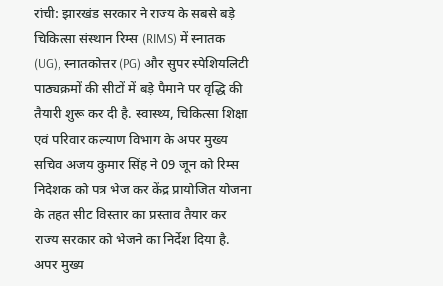रांची: झारखंड सरकार ने राज्य के सबसे बड़े चिकित्सा संस्थान रिम्स (RIMS) में स्नातक (UG), स्नातकोत्तर (PG) और सुपर स्पेशियलिटी पाठ्यक्रमों की सीटों में बड़े पैमाने पर वृद्धि की तैयारी शुरू कर दी है. स्वास्थ्य, चिकित्सा शिक्षा एवं परिवार कल्याण विभाग के अपर मुख्य सचिव अजय कुमार सिंह ने 09 जून को रिम्स निदेशक को पत्र भेज कर केंद्र प्रायोजित योजना के तहत सीट विस्तार का प्रस्ताव तैयार कर राज्य सरकार को भेजने का निर्देश दिया है.
अपर मुख्य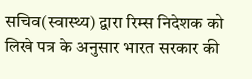सचिव(स्वास्थ्य) द्वारा रिम्स निदेशक को लिखे पत्र के अनुसार भारत सरकार की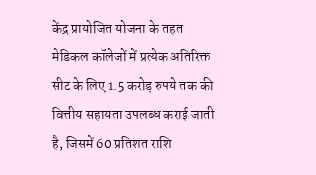केंद्र प्रायोजित योजना के तहत मेडिकल कॉलेजों में प्रत्येक अतिरिक्त सीट के लिए 1.5 करोड़ रुपये तक की वित्तीय सहायता उपलब्ध कराई जाती है, जिसमें 60 प्रतिशत राशि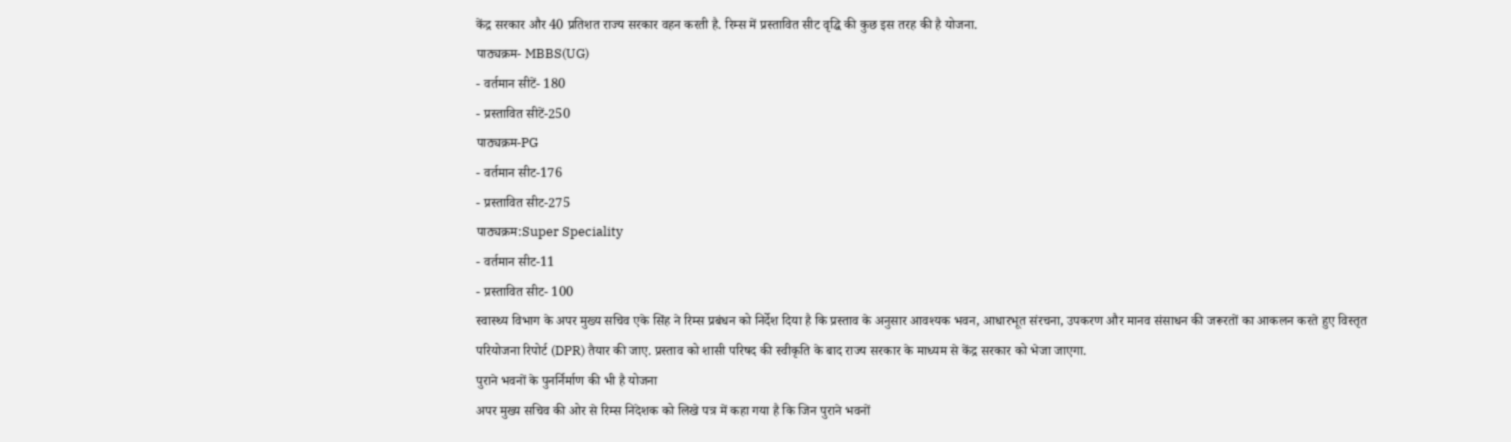केंद्र सरकार और 40 प्रतिशत राज्य सरकार वहन करती है. रिम्स में प्रस्तावित सीट वृद्धि की कुछ इस तरह की है योजना.
पाठ्यक्रम- MBBS(UG)
- वर्तमान सीटें- 180
- प्रस्तावित सीटें-250
पाठ्यक्रम-PG
- वर्तमान सीट-176
- प्रस्तावित सीट-275
पाठ्यक्रम:Super Speciality
- वर्तमान सीट-11
- प्रस्तावित सीट- 100
स्वास्थ्य विभाग के अपर मुख्य सचिव एके सिंह ने रिम्स प्रबंधन को निर्देश दिया है कि प्रस्ताव के अनुसार आवश्यक भवन, आधारभूत संरचना, उपकरण और मानव संसाधन की जरूरतों का आकलन करते हुए विस्तृत परियोजना रिपोर्ट (DPR) तैयार की जाए. प्रस्ताव को शासी परिषद की स्वीकृति के बाद राज्य सरकार के माध्यम से केंद्र सरकार को भेजा जाएगा.
पुराने भवनों के पुनर्निर्माण की भी है योजना
अपर मुख्य सचिव की ओर से रिम्स निदेशक को लिखे पत्र में कहा गया है कि जिन पुराने भवनों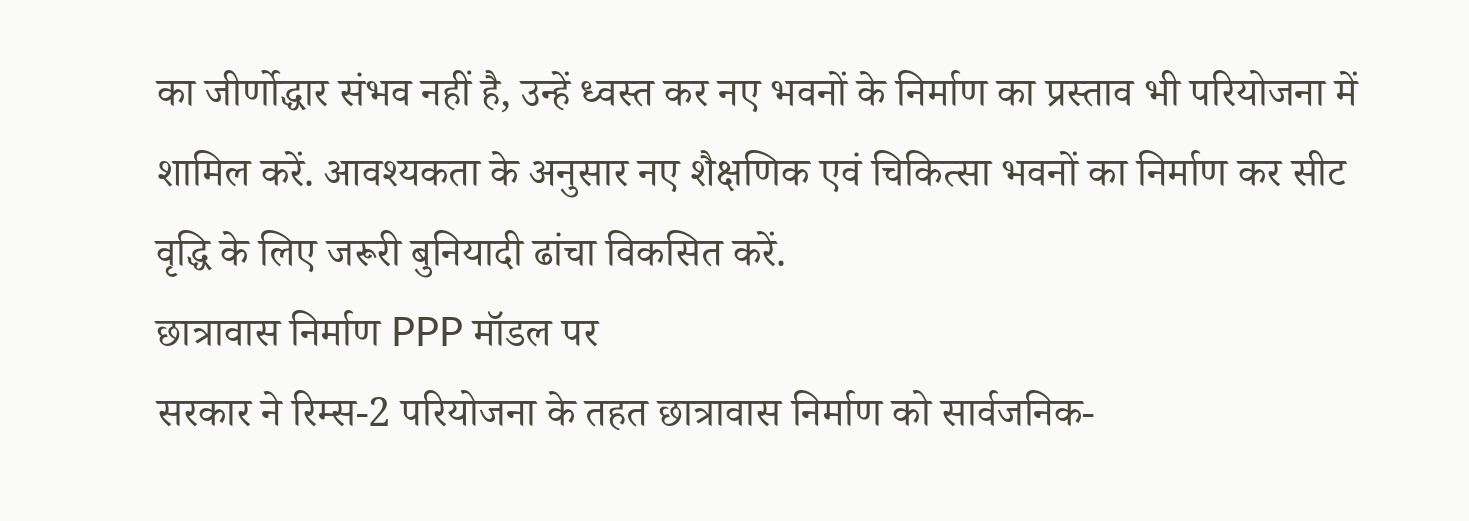का जीर्णोद्धार संभव नहीं है, उन्हें ध्वस्त कर नए भवनों के निर्माण का प्रस्ताव भी परियोजना में शामिल करें. आवश्यकता के अनुसार नए शैक्षणिक एवं चिकित्सा भवनों का निर्माण कर सीट वृद्धि के लिए जरूरी बुनियादी ढांचा विकसित करें.
छात्रावास निर्माण PPP मॉडल पर
सरकार ने रिम्स-2 परियोजना के तहत छात्रावास निर्माण को सार्वजनिक-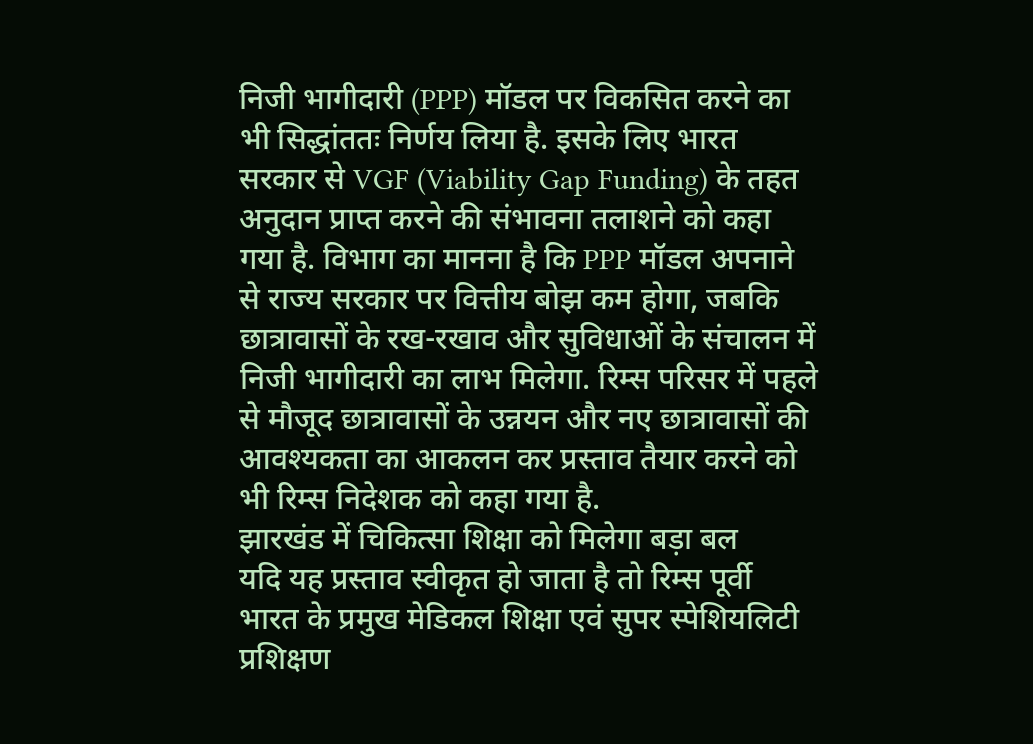निजी भागीदारी (PPP) मॉडल पर विकसित करने का भी सिद्धांततः निर्णय लिया है. इसके लिए भारत सरकार से VGF (Viability Gap Funding) के तहत अनुदान प्राप्त करने की संभावना तलाशने को कहा गया है. विभाग का मानना है कि PPP मॉडल अपनाने से राज्य सरकार पर वित्तीय बोझ कम होगा, जबकि छात्रावासों के रख-रखाव और सुविधाओं के संचालन में निजी भागीदारी का लाभ मिलेगा. रिम्स परिसर में पहले से मौजूद छात्रावासों के उन्नयन और नए छात्रावासों की आवश्यकता का आकलन कर प्रस्ताव तैयार करने को भी रिम्स निदेशक को कहा गया है.
झारखंड में चिकित्सा शिक्षा को मिलेगा बड़ा बल
यदि यह प्रस्ताव स्वीकृत हो जाता है तो रिम्स पूर्वी भारत के प्रमुख मेडिकल शिक्षा एवं सुपर स्पेशियलिटी प्रशिक्षण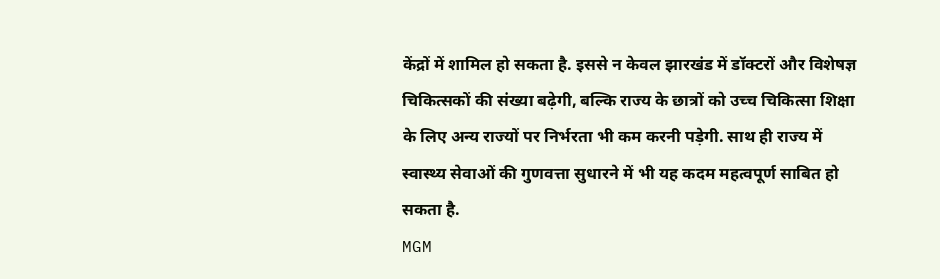केंद्रों में शामिल हो सकता है. इससे न केवल झारखंड में डॉक्टरों और विशेषज्ञ चिकित्सकों की संख्या बढ़ेगी, बल्कि राज्य के छात्रों को उच्च चिकित्सा शिक्षा के लिए अन्य राज्यों पर निर्भरता भी कम करनी पड़ेगी. साथ ही राज्य में स्वास्थ्य सेवाओं की गुणवत्ता सुधारने में भी यह कदम महत्वपूर्ण साबित हो सकता है.
MGM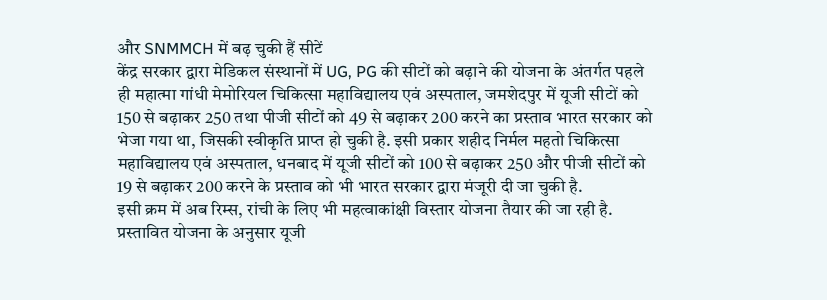और SNMMCH में बढ़ चुकी हैं सीटें
केंद्र सरकार द्वारा मेडिकल संस्थानों में UG, PG की सीटों को बढ़ाने की योजना के अंतर्गत पहले ही महात्मा गांधी मेमोरियल चिकित्सा महाविद्यालय एवं अस्पताल, जमशेदपुर में यूजी सीटों को 150 से बढ़ाकर 250 तथा पीजी सीटों को 49 से बढ़ाकर 200 करने का प्रस्ताव भारत सरकार को भेजा गया था, जिसकी स्वीकृति प्राप्त हो चुकी है. इसी प्रकार शहीद निर्मल महतो चिकित्सा महाविद्यालय एवं अस्पताल, धनबाद में यूजी सीटों को 100 से बढ़ाकर 250 और पीजी सीटों को 19 से बढ़ाकर 200 करने के प्रस्ताव को भी भारत सरकार द्वारा मंजूरी दी जा चुकी है.
इसी क्रम में अब रिम्स, रांची के लिए भी महत्वाकांक्षी विस्तार योजना तैयार की जा रही है. प्रस्तावित योजना के अनुसार यूजी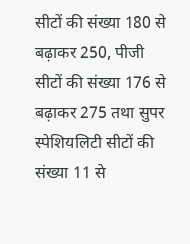सीटों की संख्या 180 से बढ़ाकर 250, पीजी सीटों की संख्या 176 से बढ़ाकर 275 तथा सुपर स्पेशियलिटी सीटों की संख्या 11 से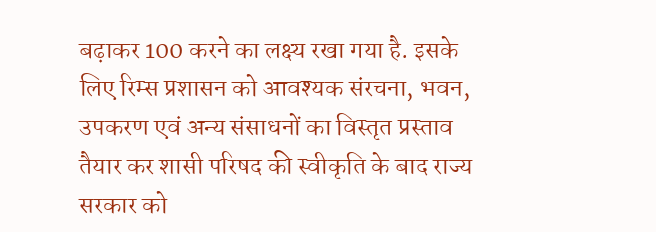बढ़ाकर 100 करने का लक्ष्य रखा गया है. इसके लिए रिम्स प्रशासन को आवश्यक संरचना, भवन, उपकरण एवं अन्य संसाधनों का विस्तृत प्रस्ताव तैयार कर शासी परिषद की स्वीकृति के बाद राज्य सरकार को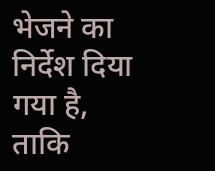भेजने का निर्देश दिया गया है, ताकि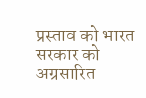प्रस्ताव को भारत सरकार को अग्रसारित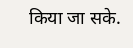किया जा सके.